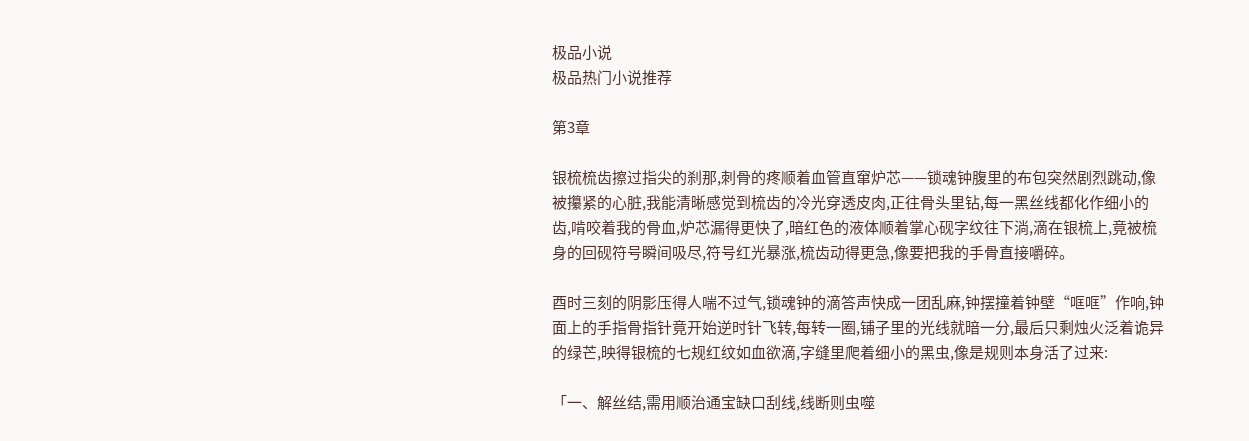极品小说
极品热门小说推荐

第3章

银梳梳齿擦过指尖的刹那,刺骨的疼顺着血管直窜炉芯——锁魂钟腹里的布包突然剧烈跳动,像被攥紧的心脏,我能清晰感觉到梳齿的冷光穿透皮肉,正往骨头里钻,每一黑丝线都化作细小的齿,啃咬着我的骨血,炉芯漏得更快了,暗红色的液体顺着掌心砚字纹往下淌,滴在银梳上,竟被梳身的回砚符号瞬间吸尽,符号红光暴涨,梳齿动得更急,像要把我的手骨直接嚼碎。

酉时三刻的阴影压得人喘不过气,锁魂钟的滴答声快成一团乱麻,钟摆撞着钟壁“哐哐”作响,钟面上的手指骨指针竟开始逆时针飞转,每转一圈,铺子里的光线就暗一分,最后只剩烛火泛着诡异的绿芒,映得银梳的七规红纹如血欲滴,字缝里爬着细小的黑虫,像是规则本身活了过来:

「一、解丝结,需用顺治通宝缺口刮线,线断则虫噬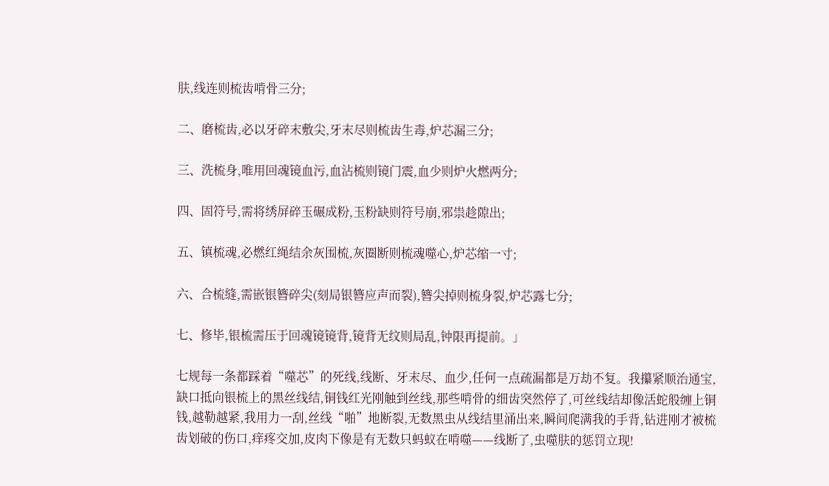肤,线连则梳齿啃骨三分;

二、磨梳齿,必以牙碎末敷尖,牙末尽则梳齿生毒,炉芯漏三分;

三、洗梳身,唯用回魂镜血污,血沾梳则镜门震,血少则炉火燃两分;

四、固符号,需将绣屏碎玉碾成粉,玉粉缺则符号崩,邪祟趁隙出;

五、镇梳魂,必燃红绳结余灰围梳,灰圈断则梳魂噬心,炉芯缩一寸;

六、合梳缝,需嵌银簪碎尖(刻局银簪应声而裂),簪尖掉则梳身裂,炉芯露七分;

七、修毕,银梳需压于回魂镜镜背,镜背无纹则局乱,钟限再提前。」

七规每一条都踩着“噬芯”的死线,线断、牙末尽、血少,任何一点疏漏都是万劫不复。我攥紧顺治通宝,缺口抵向银梳上的黑丝线结,铜钱红光刚触到丝线,那些啃骨的细齿突然停了,可丝线结却像活蛇般缠上铜钱,越勒越紧,我用力一刮,丝线“啪”地断裂,无数黑虫从线结里涌出来,瞬间爬满我的手背,钻进刚才被梳齿划破的伤口,痒疼交加,皮肉下像是有无数只蚂蚁在啃噬——线断了,虫噬肤的惩罚立现!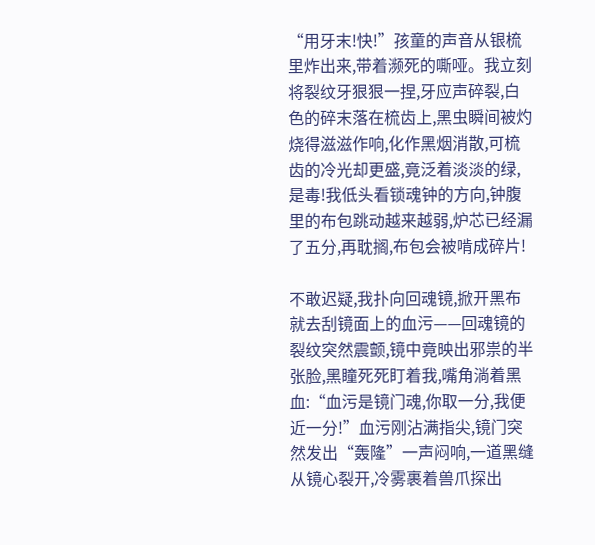“用牙末!快!”孩童的声音从银梳里炸出来,带着濒死的嘶哑。我立刻将裂纹牙狠狠一捏,牙应声碎裂,白色的碎末落在梳齿上,黑虫瞬间被灼烧得滋滋作响,化作黑烟消散,可梳齿的冷光却更盛,竟泛着淡淡的绿,是毒!我低头看锁魂钟的方向,钟腹里的布包跳动越来越弱,炉芯已经漏了五分,再耽搁,布包会被啃成碎片!

不敢迟疑,我扑向回魂镜,掀开黑布就去刮镜面上的血污——回魂镜的裂纹突然震颤,镜中竟映出邪祟的半张脸,黑瞳死死盯着我,嘴角淌着黑血:“血污是镜门魂,你取一分,我便近一分!”血污刚沾满指尖,镜门突然发出“轰隆”一声闷响,一道黑缝从镜心裂开,冷雾裹着兽爪探出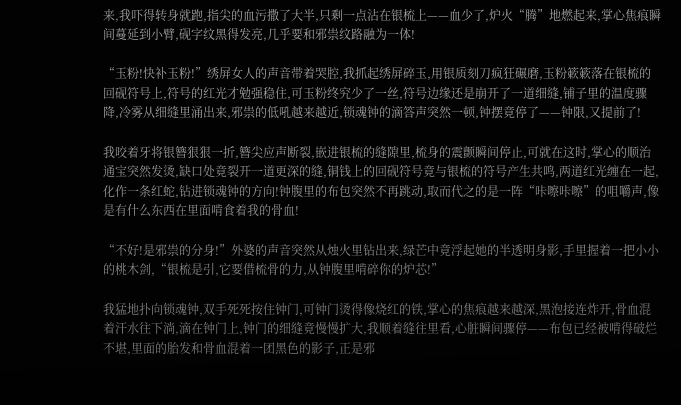来,我吓得转身就跑,指尖的血污撒了大半,只剩一点沾在银梳上——血少了,炉火“腾”地燃起来,掌心焦痕瞬间蔓延到小臂,砚字纹黑得发亮,几乎要和邪祟纹路融为一体!

“玉粉!快补玉粉!”绣屏女人的声音带着哭腔,我抓起绣屏碎玉,用银质刻刀疯狂碾磨,玉粉簌簌落在银梳的回砚符号上,符号的红光才勉强稳住,可玉粉终究少了一丝,符号边缘还是崩开了一道细缝,铺子里的温度骤降,冷雾从细缝里涌出来,邪祟的低吼越来越近,锁魂钟的滴答声突然一顿,钟摆竟停了——钟限,又提前了!

我咬着牙将银簪狠狠一折,簪尖应声断裂,嵌进银梳的缝隙里,梳身的震颤瞬间停止,可就在这时,掌心的顺治通宝突然发烫,缺口处竟裂开一道更深的缝,铜钱上的回砚符号竟与银梳的符号产生共鸣,两道红光缠在一起,化作一条红蛇,钻进锁魂钟的方向!钟腹里的布包突然不再跳动,取而代之的是一阵“咔嚓咔嚓”的咀嚼声,像是有什么东西在里面啃食着我的骨血!

“不好!是邪祟的分身!”外婆的声音突然从烛火里钻出来,绿芒中竟浮起她的半透明身影,手里握着一把小小的桃木剑,“银梳是引,它要借梳骨的力,从钟腹里啃碎你的炉芯!”

我猛地扑向锁魂钟,双手死死按住钟门,可钟门烫得像烧红的铁,掌心的焦痕越来越深,黑泡接连炸开,骨血混着汗水往下淌,滴在钟门上,钟门的细缝竟慢慢扩大,我顺着缝往里看,心脏瞬间骤停——布包已经被啃得破烂不堪,里面的胎发和骨血混着一团黑色的影子,正是邪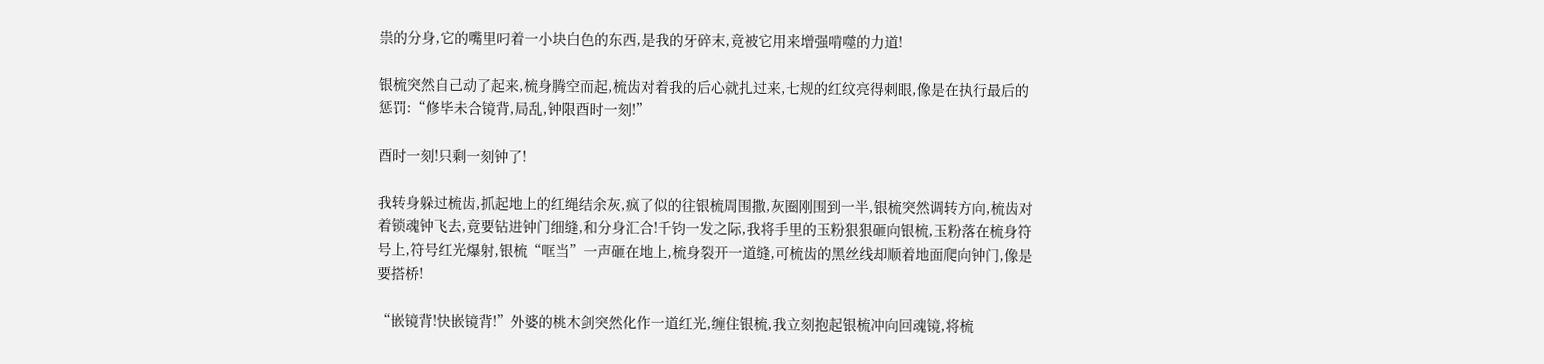祟的分身,它的嘴里叼着一小块白色的东西,是我的牙碎末,竟被它用来增强啃噬的力道!

银梳突然自己动了起来,梳身腾空而起,梳齿对着我的后心就扎过来,七规的红纹亮得刺眼,像是在执行最后的惩罚:“修毕未合镜背,局乱,钟限酉时一刻!”

酉时一刻!只剩一刻钟了!

我转身躲过梳齿,抓起地上的红绳结余灰,疯了似的往银梳周围撒,灰圈刚围到一半,银梳突然调转方向,梳齿对着锁魂钟飞去,竟要钻进钟门细缝,和分身汇合!千钧一发之际,我将手里的玉粉狠狠砸向银梳,玉粉落在梳身符号上,符号红光爆射,银梳“哐当”一声砸在地上,梳身裂开一道缝,可梳齿的黑丝线却顺着地面爬向钟门,像是要搭桥!

“嵌镜背!快嵌镜背!”外婆的桃木剑突然化作一道红光,缠住银梳,我立刻抱起银梳冲向回魂镜,将梳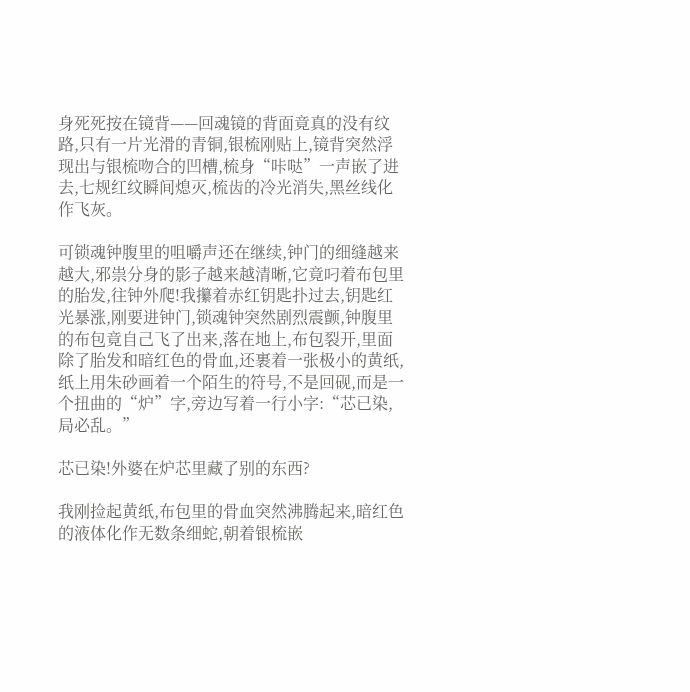身死死按在镜背——回魂镜的背面竟真的没有纹路,只有一片光滑的青铜,银梳刚贴上,镜背突然浮现出与银梳吻合的凹槽,梳身“咔哒”一声嵌了进去,七规红纹瞬间熄灭,梳齿的冷光消失,黑丝线化作飞灰。

可锁魂钟腹里的咀嚼声还在继续,钟门的细缝越来越大,邪祟分身的影子越来越清晰,它竟叼着布包里的胎发,往钟外爬!我攥着赤红钥匙扑过去,钥匙红光暴涨,刚要进钟门,锁魂钟突然剧烈震颤,钟腹里的布包竟自己飞了出来,落在地上,布包裂开,里面除了胎发和暗红色的骨血,还裹着一张极小的黄纸,纸上用朱砂画着一个陌生的符号,不是回砚,而是一个扭曲的“炉”字,旁边写着一行小字:“芯已染,局必乱。”

芯已染!外婆在炉芯里藏了别的东西?

我刚捡起黄纸,布包里的骨血突然沸腾起来,暗红色的液体化作无数条细蛇,朝着银梳嵌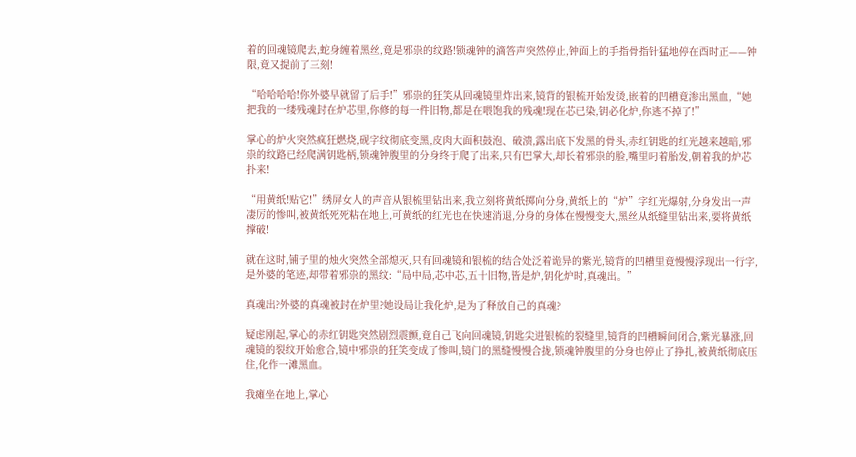着的回魂镜爬去,蛇身缠着黑丝,竟是邪祟的纹路!锁魂钟的滴答声突然停止,钟面上的手指骨指针猛地停在酉时正——钟限,竟又提前了三刻!

“哈哈哈哈!你外婆早就留了后手!”邪祟的狂笑从回魂镜里炸出来,镜背的银梳开始发烫,嵌着的凹槽竟渗出黑血,“她把我的一缕残魂封在炉芯里,你修的每一件旧物,都是在喂饱我的残魂!现在芯已染,钥必化炉,你逃不掉了!”

掌心的炉火突然疯狂燃烧,砚字纹彻底变黑,皮肉大面积鼓泡、破溃,露出底下发黑的骨头,赤红钥匙的红光越来越暗,邪祟的纹路已经爬满钥匙柄,锁魂钟腹里的分身终于爬了出来,只有巴掌大,却长着邪祟的脸,嘴里叼着胎发,朝着我的炉芯扑来!

“用黄纸!贴它!”绣屏女人的声音从银梳里钻出来,我立刻将黄纸掷向分身,黄纸上的“炉”字红光爆射,分身发出一声凄厉的惨叫,被黄纸死死粘在地上,可黄纸的红光也在快速消退,分身的身体在慢慢变大,黑丝从纸缝里钻出来,要将黄纸撑破!

就在这时,铺子里的烛火突然全部熄灭,只有回魂镜和银梳的结合处泛着诡异的紫光,镜背的凹槽里竟慢慢浮现出一行字,是外婆的笔迹,却带着邪祟的黑纹:“局中局,芯中芯,五十旧物,皆是炉,钥化炉时,真魂出。”

真魂出?外婆的真魂被封在炉里?她设局让我化炉,是为了释放自己的真魂?

疑虑刚起,掌心的赤红钥匙突然剧烈震颤,竟自己飞向回魂镜,钥匙尖进银梳的裂缝里,镜背的凹槽瞬间闭合,紫光暴涨,回魂镜的裂纹开始愈合,镜中邪祟的狂笑变成了惨叫,镜门的黑缝慢慢合拢,锁魂钟腹里的分身也停止了挣扎,被黄纸彻底压住,化作一滩黑血。

我瘫坐在地上,掌心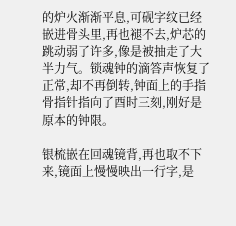的炉火渐渐平息,可砚字纹已经嵌进骨头里,再也褪不去,炉芯的跳动弱了许多,像是被抽走了大半力气。锁魂钟的滴答声恢复了正常,却不再倒转,钟面上的手指骨指针指向了酉时三刻,刚好是原本的钟限。

银梳嵌在回魂镜背,再也取不下来,镜面上慢慢映出一行字,是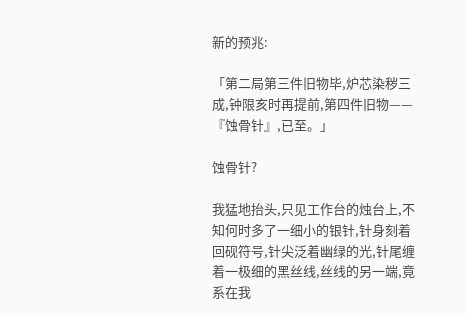新的预兆:

「第二局第三件旧物毕,炉芯染秽三成,钟限亥时再提前,第四件旧物——『蚀骨针』,已至。」

蚀骨针?

我猛地抬头,只见工作台的烛台上,不知何时多了一细小的银针,针身刻着回砚符号,针尖泛着幽绿的光,针尾缠着一极细的黑丝线,丝线的另一端,竟系在我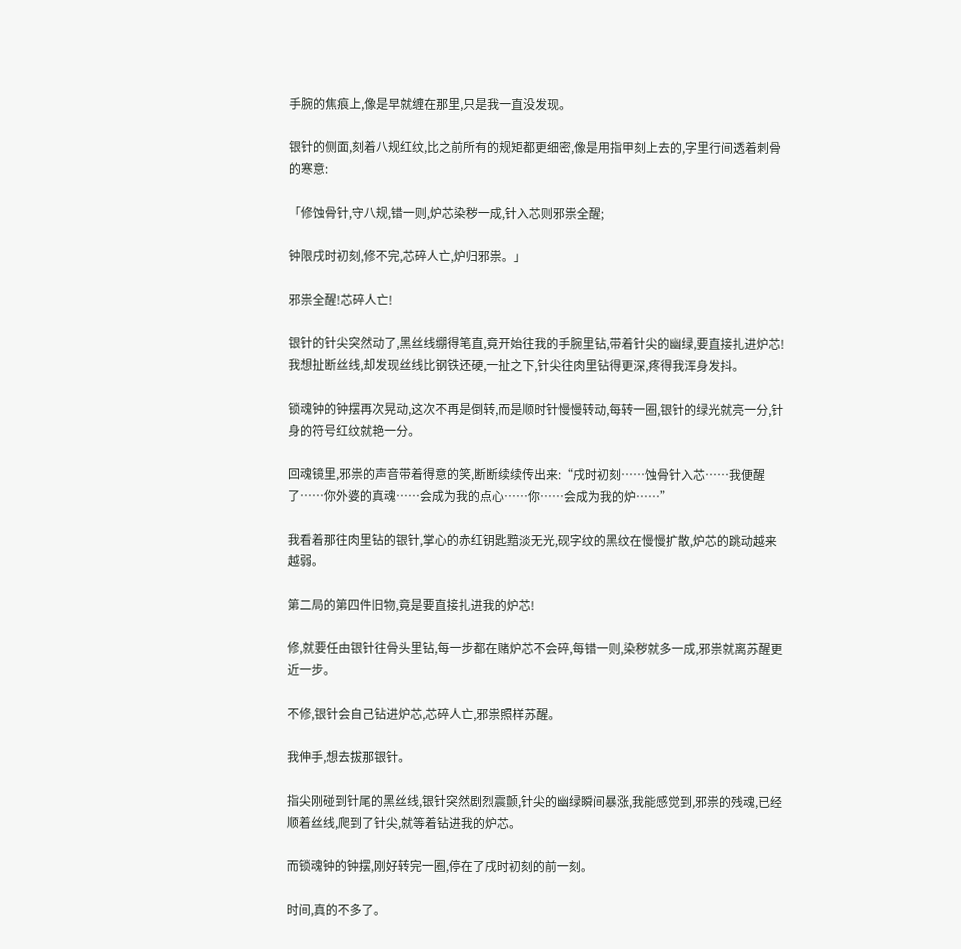手腕的焦痕上,像是早就缠在那里,只是我一直没发现。

银针的侧面,刻着八规红纹,比之前所有的规矩都更细密,像是用指甲刻上去的,字里行间透着刺骨的寒意:

「修蚀骨针,守八规,错一则,炉芯染秽一成,针入芯则邪祟全醒;

钟限戌时初刻,修不完,芯碎人亡,炉归邪祟。」

邪祟全醒!芯碎人亡!

银针的针尖突然动了,黑丝线绷得笔直,竟开始往我的手腕里钻,带着针尖的幽绿,要直接扎进炉芯!我想扯断丝线,却发现丝线比钢铁还硬,一扯之下,针尖往肉里钻得更深,疼得我浑身发抖。

锁魂钟的钟摆再次晃动,这次不再是倒转,而是顺时针慢慢转动,每转一圈,银针的绿光就亮一分,针身的符号红纹就艳一分。

回魂镜里,邪祟的声音带着得意的笑,断断续续传出来:“戌时初刻……蚀骨针入芯……我便醒了……你外婆的真魂……会成为我的点心……你……会成为我的炉……”

我看着那往肉里钻的银针,掌心的赤红钥匙黯淡无光,砚字纹的黑纹在慢慢扩散,炉芯的跳动越来越弱。

第二局的第四件旧物,竟是要直接扎进我的炉芯!

修,就要任由银针往骨头里钻,每一步都在赌炉芯不会碎,每错一则,染秽就多一成,邪祟就离苏醒更近一步。

不修,银针会自己钻进炉芯,芯碎人亡,邪祟照样苏醒。

我伸手,想去拔那银针。

指尖刚碰到针尾的黑丝线,银针突然剧烈震颤,针尖的幽绿瞬间暴涨,我能感觉到,邪祟的残魂,已经顺着丝线,爬到了针尖,就等着钻进我的炉芯。

而锁魂钟的钟摆,刚好转完一圈,停在了戌时初刻的前一刻。

时间,真的不多了。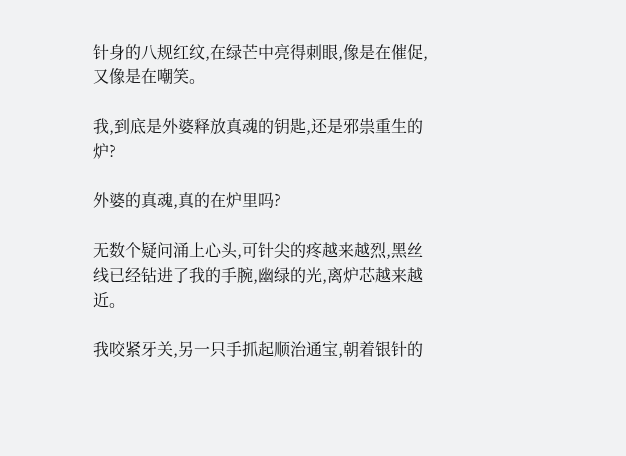针身的八规红纹,在绿芒中亮得刺眼,像是在催促,又像是在嘲笑。

我,到底是外婆释放真魂的钥匙,还是邪祟重生的炉?

外婆的真魂,真的在炉里吗?

无数个疑问涌上心头,可针尖的疼越来越烈,黑丝线已经钻进了我的手腕,幽绿的光,离炉芯越来越近。

我咬紧牙关,另一只手抓起顺治通宝,朝着银针的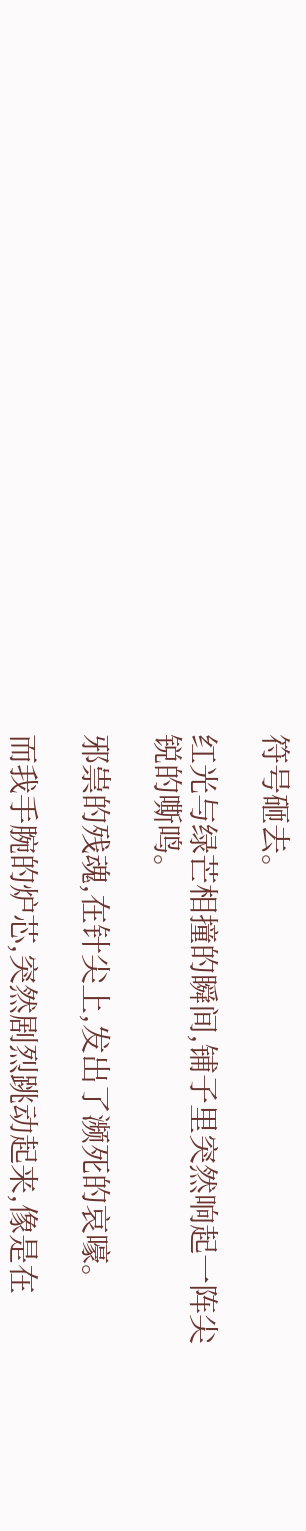符号砸去。

红光与绿芒相撞的瞬间,铺子里突然响起一阵尖锐的嘶鸣。

邪祟的残魂,在针尖上,发出了濒死的哀嚎。

而我手腕的炉芯,突然剧烈跳动起来,像是在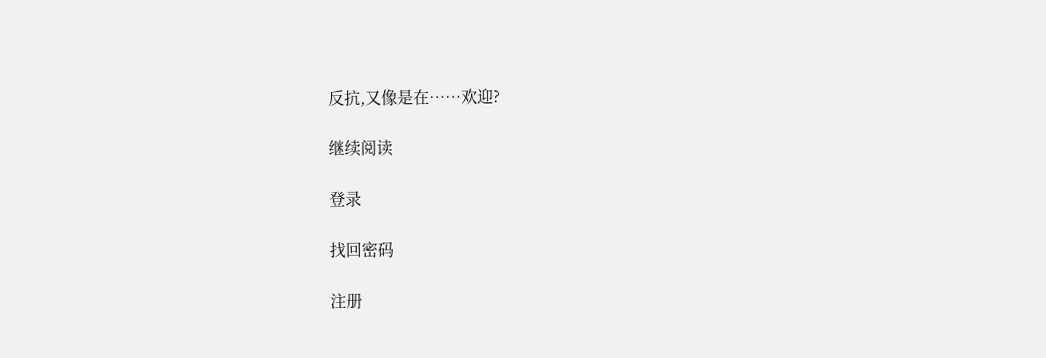反抗,又像是在……欢迎?

继续阅读

登录

找回密码

注册